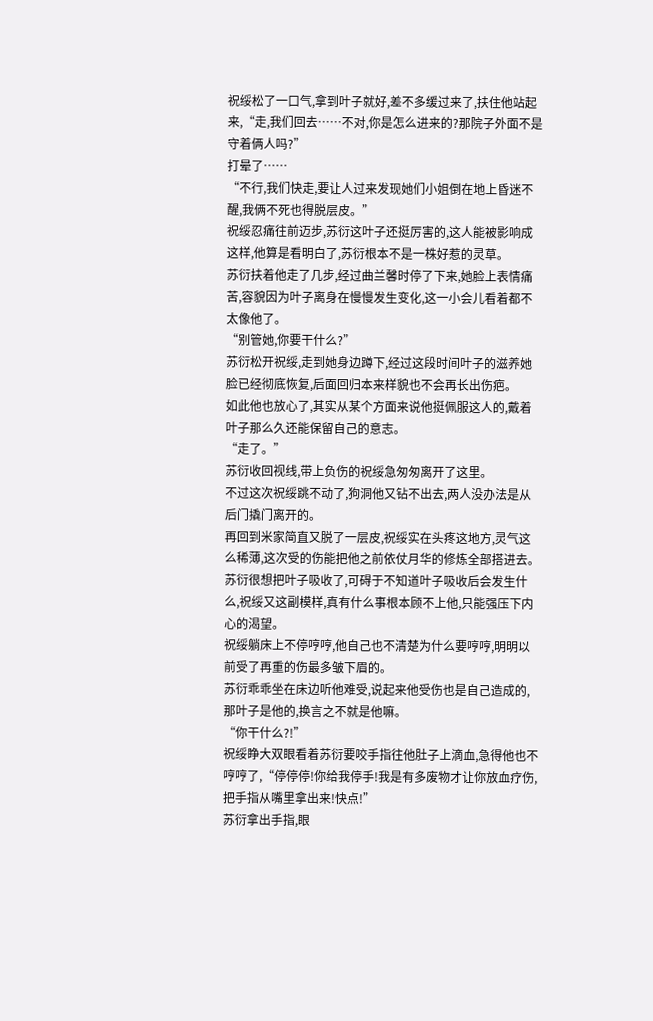祝绥松了一口气,拿到叶子就好,差不多缓过来了,扶住他站起来,“走,我们回去……不对,你是怎么进来的?那院子外面不是守着俩人吗?”
打晕了……
“不行,我们快走,要让人过来发现她们小姐倒在地上昏迷不醒,我俩不死也得脱层皮。”
祝绥忍痛往前迈步,苏衍这叶子还挺厉害的,这人能被影响成这样,他算是看明白了,苏衍根本不是一株好惹的灵草。
苏衍扶着他走了几步,经过曲兰馨时停了下来,她脸上表情痛苦,容貌因为叶子离身在慢慢发生变化,这一小会儿看着都不太像他了。
“别管她,你要干什么?”
苏衍松开祝绥,走到她身边蹲下,经过这段时间叶子的滋养她脸已经彻底恢复,后面回归本来样貌也不会再长出伤疤。
如此他也放心了,其实从某个方面来说他挺佩服这人的,戴着叶子那么久还能保留自己的意志。
“走了。”
苏衍收回视线,带上负伤的祝绥急匆匆离开了这里。
不过这次祝绥跳不动了,狗洞他又钻不出去,两人没办法是从后门撬门离开的。
再回到米家简直又脱了一层皮,祝绥实在头疼这地方,灵气这么稀薄,这次受的伤能把他之前依仗月华的修炼全部搭进去。
苏衍很想把叶子吸收了,可碍于不知道叶子吸收后会发生什么,祝绥又这副模样,真有什么事根本顾不上他,只能强压下内心的渴望。
祝绥躺床上不停哼哼,他自己也不清楚为什么要哼哼,明明以前受了再重的伤最多皱下眉的。
苏衍乖乖坐在床边听他难受,说起来他受伤也是自己造成的,那叶子是他的,换言之不就是他嘛。
“你干什么?!”
祝绥睁大双眼看着苏衍要咬手指往他肚子上滴血,急得他也不哼哼了,“停停停!你给我停手!我是有多废物才让你放血疗伤,把手指从嘴里拿出来!快点!”
苏衍拿出手指,眼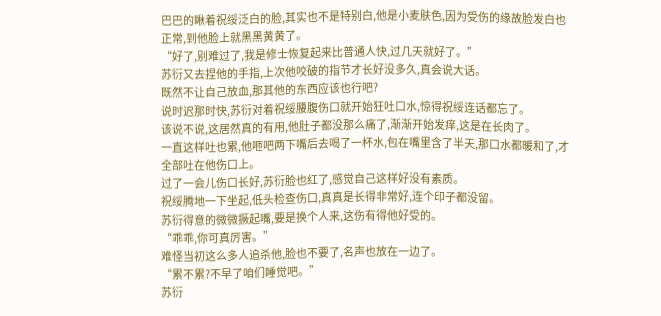巴巴的瞅着祝绥泛白的脸,其实也不是特别白,他是小麦肤色,因为受伤的缘故脸发白也正常,到他脸上就黑黑黄黄了。
“好了,别难过了,我是修士恢复起来比普通人快,过几天就好了。”
苏衍又去捏他的手指,上次他咬破的指节才长好没多久,真会说大话。
既然不让自己放血,那其他的东西应该也行吧?
说时迟那时快,苏衍对着祝绥腰腹伤口就开始狂吐口水,惊得祝绥连话都忘了。
该说不说,这居然真的有用,他肚子都没那么痛了,渐渐开始发痒,这是在长肉了。
一直这样吐也累,他咂吧两下嘴后去喝了一杯水,包在嘴里含了半天,那口水都暖和了,才全部吐在他伤口上。
过了一会儿伤口长好,苏衍脸也红了,感觉自己这样好没有素质。
祝绥腾地一下坐起,低头检查伤口,真真是长得非常好,连个印子都没留。
苏衍得意的微微撅起嘴,要是换个人来,这伤有得他好受的。
“乖乖,你可真厉害。”
难怪当初这么多人追杀他,脸也不要了,名声也放在一边了。
“累不累?不早了咱们睡觉吧。”
苏衍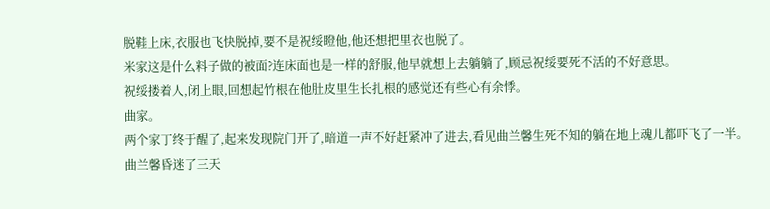脱鞋上床,衣服也飞快脱掉,要不是祝绥瞪他,他还想把里衣也脱了。
米家这是什么料子做的被面?连床面也是一样的舒服,他早就想上去躺躺了,顾忌祝绥要死不活的不好意思。
祝绥搂着人,闭上眼,回想起竹根在他肚皮里生长扎根的感觉还有些心有余悸。
曲家。
两个家丁终于醒了,起来发现院门开了,暗道一声不好赶紧冲了进去,看见曲兰馨生死不知的躺在地上魂儿都吓飞了一半。
曲兰馨昏迷了三天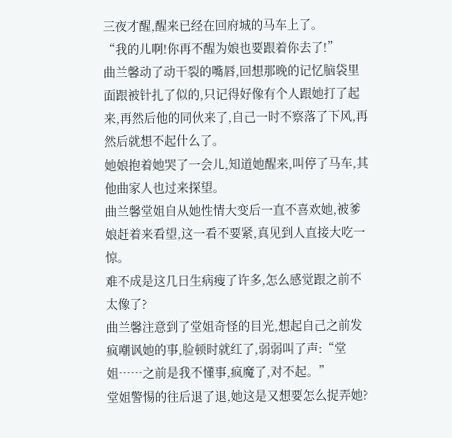三夜才醒,醒来已经在回府城的马车上了。
“我的儿啊!你再不醒为娘也要跟着你去了!”
曲兰馨动了动干裂的嘴唇,回想那晚的记忆脑袋里面跟被针扎了似的,只记得好像有个人跟她打了起来,再然后他的同伙来了,自己一时不察落了下风,再然后就想不起什么了。
她娘抱着她哭了一会儿,知道她醒来,叫停了马车,其他曲家人也过来探望。
曲兰馨堂姐自从她性情大变后一直不喜欢她,被爹娘赶着来看望,这一看不要紧,真见到人直接大吃一惊。
难不成是这几日生病瘦了许多,怎么感觉跟之前不太像了?
曲兰馨注意到了堂姐奇怪的目光,想起自己之前发疯嘲讽她的事,脸顿时就红了,弱弱叫了声:“堂姐……之前是我不懂事,疯魔了,对不起。”
堂姐警惕的往后退了退,她这是又想要怎么捉弄她?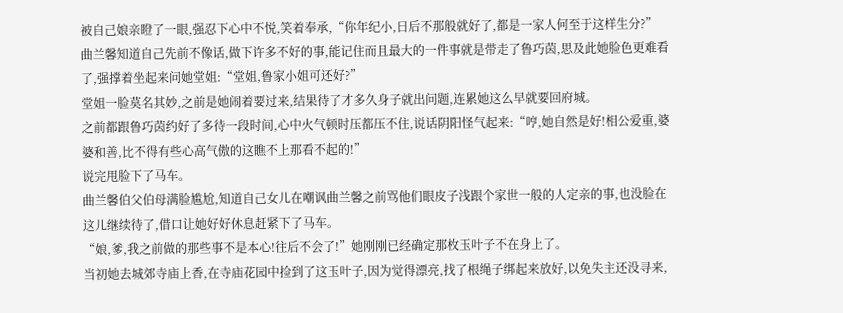被自己娘亲瞪了一眼,强忍下心中不悦,笑着奉承,“你年纪小,日后不那般就好了,都是一家人何至于这样生分?”
曲兰馨知道自己先前不像话,做下许多不好的事,能记住而且最大的一件事就是带走了鲁巧茵,思及此她脸色更难看了,强撑着坐起来问她堂姐:“堂姐,鲁家小姐可还好?”
堂姐一脸莫名其妙,之前是她闹着要过来,结果待了才多久身子就出问题,连累她这么早就要回府城。
之前都跟鲁巧茵约好了多待一段时间,心中火气顿时压都压不住,说话阴阳怪气起来:“哼,她自然是好!相公爱重,婆婆和善,比不得有些心高气傲的这瞧不上那看不起的!”
说完甩脸下了马车。
曲兰馨伯父伯母满脸尴尬,知道自己女儿在嘲讽曲兰馨之前骂他们眼皮子浅跟个家世一般的人定亲的事,也没脸在这儿继续待了,借口让她好好休息赶紧下了马车。
“娘,爹,我之前做的那些事不是本心!往后不会了!”她刚刚已经确定那枚玉叶子不在身上了。
当初她去城郊寺庙上香,在寺庙花园中捡到了这玉叶子,因为觉得漂亮,找了根绳子绑起来放好,以免失主还没寻来,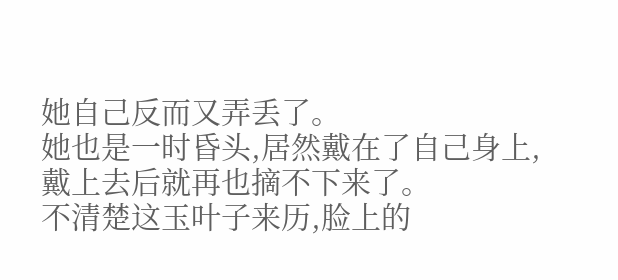她自己反而又弄丢了。
她也是一时昏头,居然戴在了自己身上,戴上去后就再也摘不下来了。
不清楚这玉叶子来历,脸上的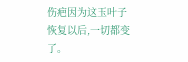伤疤因为这玉叶子恢复以后,一切都变了。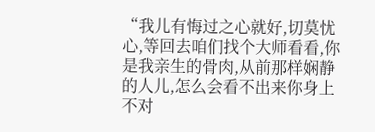“我儿有悔过之心就好,切莫忧心,等回去咱们找个大师看看,你是我亲生的骨肉,从前那样娴静的人儿,怎么会看不出来你身上不对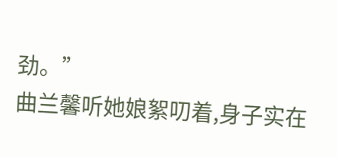劲。”
曲兰馨听她娘絮叨着,身子实在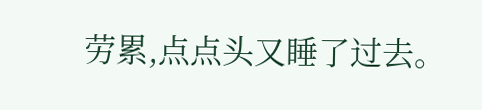劳累,点点头又睡了过去。